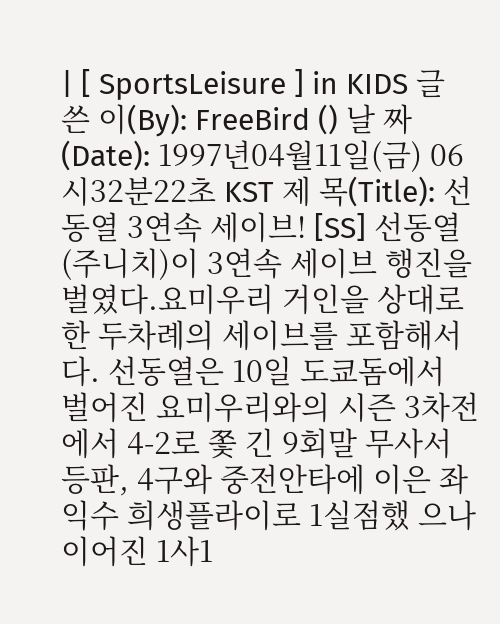| [ SportsLeisure ] in KIDS 글 쓴 이(By): FreeBird () 날 짜 (Date): 1997년04월11일(금) 06시32분22초 KST 제 목(Title): 선동열 3연속 세이브! [SS] 선동열(주니치)이 3연속 세이브 행진을 벌였다.요미우리 거인을 상대로 한 두차례의 세이브를 포함해서다. 선동열은 10일 도쿄돔에서 벌어진 요미우리와의 시즌 3차전에서 4-2로 쫓 긴 9회말 무사서 등판, 4구와 중전안타에 이은 좌익수 희생플라이로 1실점했 으나 이어진 1사1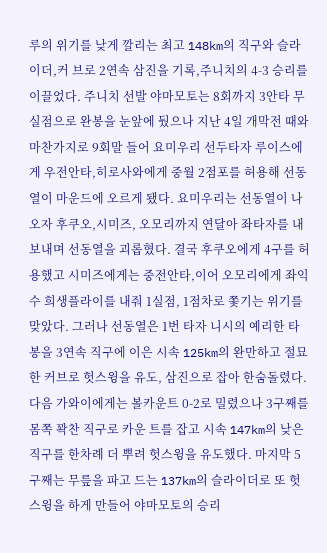루의 위기를 낮게 깔리는 최고 148km의 직구와 슬라이더,커 브로 2연속 삼진을 기록,주니치의 4-3 승리를 이끌었다. 주니치 선발 야마모토는 8회까지 3안타 무실점으로 완봉을 눈앞에 뒀으나 지난 4일 개막전 때와 마찬가지로 9회말 들어 요미우리 선두타자 루이스에게 우전안타,히로사와에게 중월 2점포를 허용해 선동열이 마운드에 오르게 됐다. 요미우리는 선동열이 나오자 후쿠오,시미즈, 오모리까지 연달아 좌타자를 내보내며 선동열을 괴롭혔다. 결국 후쿠오에게 4구를 허용했고 시미즈에게는 중전안타,이어 오모리에게 좌익수 희생플라이를 내줘 1실점, 1점차로 쫓기는 위기를 맞았다. 그러나 선동열은 1번 타자 니시의 예리한 타봉을 3연속 직구에 이은 시속 125km의 완만하고 절묘한 커브로 헛스윙을 유도, 삼진으로 잡아 한숨돌렸다. 다음 가와이에게는 볼카운트 0-2로 밀렸으나 3구째를 몸쪽 꽉찬 직구로 카운 트를 잡고 시속 147km의 낮은 직구를 한차례 더 뿌려 헛스윙을 유도했다. 마지막 5구째는 무릎을 파고 드는 137km의 슬라이더로 또 헛스윙을 하게 만들어 야마모토의 승리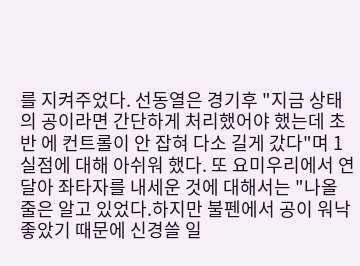를 지켜주었다. 선동열은 경기후 "지금 상태의 공이라면 간단하게 처리했어야 했는데 초반 에 컨트롤이 안 잡혀 다소 길게 갔다"며 1실점에 대해 아쉬워 했다. 또 요미우리에서 연달아 좌타자를 내세운 것에 대해서는 "나올 줄은 알고 있었다.하지만 불펜에서 공이 워낙 좋았기 때문에 신경쓸 일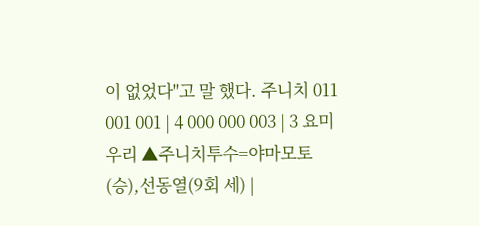이 없었다"고 말 했다. 주니치 011 001 001 | 4 000 000 003 | 3 요미우리 ▲주니치투수=야마모토(승),선동열(9회 세) |